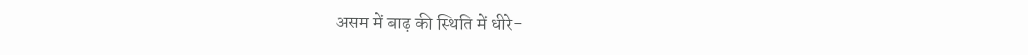असम में बाढ़ की स्थिति में धीरे-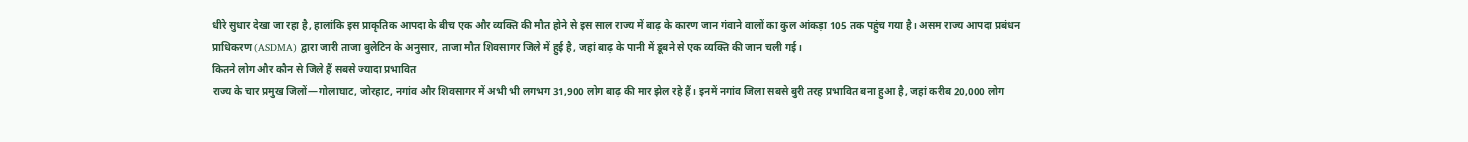धीरे सुधार देखा जा रहा है, हालांकि इस प्राकृतिक आपदा के बीच एक और व्यक्ति की मौत होने से इस साल राज्य में बाढ़ के कारण जान गंवाने वालों का कुल आंकड़ा 105 तक पहुंच गया है। असम राज्य आपदा प्रबंधन प्राधिकरण (ASDMA) द्वारा जारी ताजा बुलेटिन के अनुसार, ताजा मौत शिवसागर जिले में हुई है, जहां बाढ़ के पानी में डूबने से एक व्यक्ति की जान चली गई।
कितने लोग और कौन से जिले हैं सबसे ज्यादा प्रभावित
राज्य के चार प्रमुख जिलों—गोलाघाट, जोरहाट, नगांव और शिवसागर में अभी भी लगभग 31,900 लोग बाढ़ की मार झेल रहे हैं। इनमें नगांव जिला सबसे बुरी तरह प्रभावित बना हुआ है, जहां करीब 20,000 लोग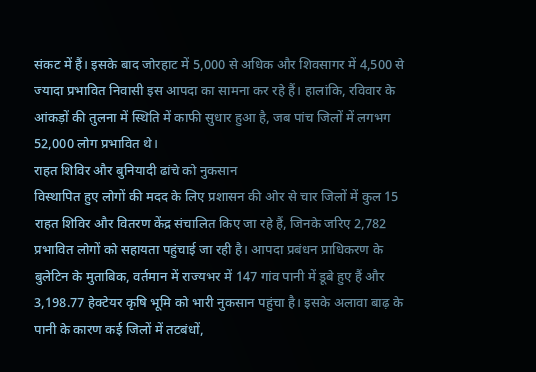संकट में हैं। इसके बाद जोरहाट में 5,000 से अधिक और शिवसागर में 4,500 से ज्यादा प्रभावित निवासी इस आपदा का सामना कर रहे हैं। हालांकि, रविवार के आंकड़ों की तुलना में स्थिति में काफी सुधार हुआ है, जब पांच जिलों में लगभग 52,000 लोग प्रभावित थे।
राहत शिविर और बुनियादी ढांचे को नुकसान
विस्थापित हुए लोगों की मदद के लिए प्रशासन की ओर से चार जिलों में कुल 15 राहत शिविर और वितरण केंद्र संचालित किए जा रहे हैं, जिनके जरिए 2,782 प्रभावित लोगों को सहायता पहुंचाई जा रही है। आपदा प्रबंधन प्राधिकरण के बुलेटिन के मुताबिक, वर्तमान में राज्यभर में 147 गांव पानी में डूबे हुए हैं और 3,198.77 हेक्टेयर कृषि भूमि को भारी नुकसान पहुंचा है। इसके अलावा बाढ़ के पानी के कारण कई जिलों में तटबंधों,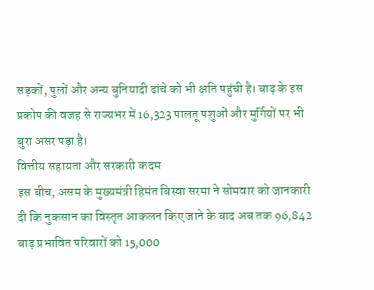सड़कों, पुलों और अन्य बुनियादी ढांचे को भी क्षति पहुंची है। बाढ़ के इस प्रकोप की वजह से राज्यभर में 16,323 पालतू पशुओं और मुर्गियों पर भी बुरा असर पड़ा है।
वित्तीय सहायता और सरकारी कदम
इस बीच, असम के मुख्यमंत्री हिमंत बिस्वा सरमा ने सोमवार को जानकारी दी कि नुकसान का विस्तृत आकलन किए जाने के बाद अब तक 96,842 बाढ़ प्रभावित परिवारों को 15,000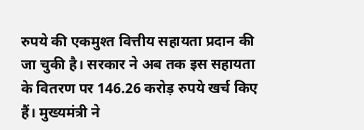रुपये की एकमुश्त वित्तीय सहायता प्रदान की जा चुकी है। सरकार ने अब तक इस सहायता के वितरण पर 146.26 करोड़ रुपये खर्च किए हैं। मुख्यमंत्री ने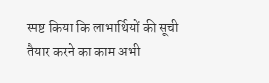स्पष्ट किया कि लाभार्थियों की सूची तैयार करने का काम अभी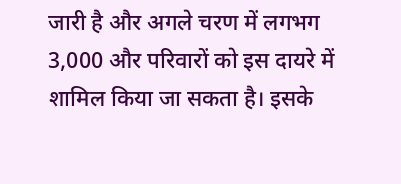जारी है और अगले चरण में लगभग 3,000 और परिवारों को इस दायरे में शामिल किया जा सकता है। इसके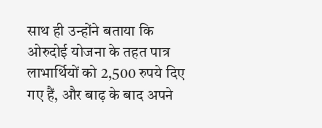साथ ही उन्होंने बताया कि ओरुदोई योजना के तहत पात्र लाभार्थियों को 2,500 रुपये दिए गए हैं, और बाढ़ के बाद अपने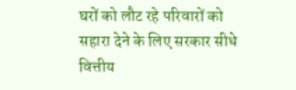घरों को लौट रहे परिवारों को सहारा देने के लिए सरकार सीधे वित्तीय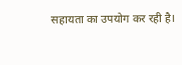सहायता का उपयोग कर रही है।